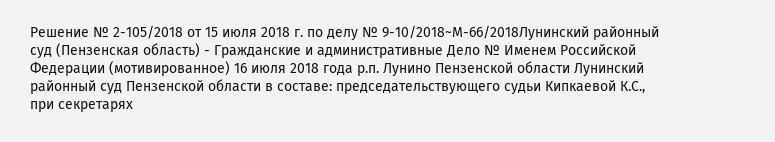Решение № 2-105/2018 от 15 июля 2018 г. по делу № 9-10/2018~М-66/2018Лунинский районный суд (Пензенская область) - Гражданские и административные Дело № Именем Российской Федерации (мотивированное) 16 июля 2018 года р.п. Лунино Пензенской области Лунинский районный суд Пензенской области в составе: председательствующего судьи Кипкаевой К.С., при секретарях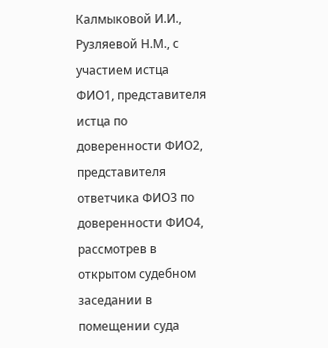Калмыковой И.И., Рузляевой Н.М., с участием истца ФИО1, представителя истца по доверенности ФИО2, представителя ответчика ФИО3 по доверенности ФИО4, рассмотрев в открытом судебном заседании в помещении суда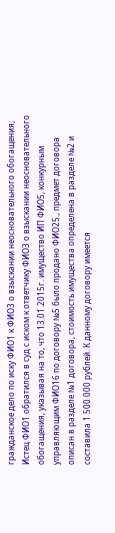гражданское дело по иску ФИО1 к ФИО3 о взыскании неосновательного обогащения, Истец ФИО1 обратился в суд с иском к ответчику ФИО3 о взыскании неосновательного обогащения, указывая на то, что 13.01.2015г. имущество ИП ФИО5, конкурным управляющим ФИО16 по договору №5 было продано ФИО25., предмет договора описан в разделе №1 договора, стоимость имущества определена в разделе №2 и составила 1 500 000 рублей. К данному договору имеется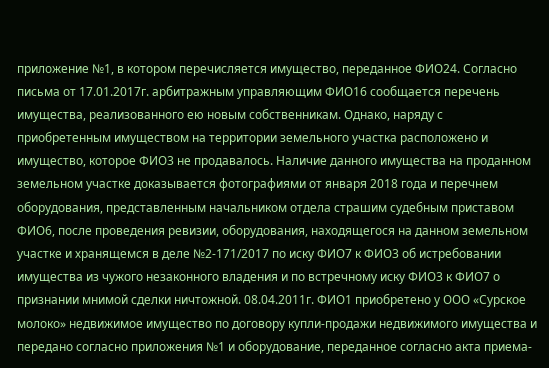приложение №1, в котором перечисляется имущество, переданное ФИО24. Согласно письма от 17.01.2017г. арбитражным управляющим ФИО16 сообщается перечень имущества, реализованного ею новым собственникам. Однако, наряду с приобретенным имуществом на территории земельного участка расположено и имущество, которое ФИО3 не продавалось. Наличие данного имущества на проданном земельном участке доказывается фотографиями от января 2018 года и перечнем оборудования, представленным начальником отдела страшим судебным приставом ФИО6, после проведения ревизии, оборудования, находящегося на данном земельном участке и хранящемся в деле №2-171/2017 по иску ФИО7 к ФИО3 об истребовании имущества из чужого незаконного владения и по встречному иску ФИО3 к ФИО7 о признании мнимой сделки ничтожной. 08.04.2011г. ФИО1 приобретено у ООО «Сурское молоко» недвижимое имущество по договору купли-продажи недвижимого имущества и передано согласно приложения №1 и оборудование, переданное согласно акта приема-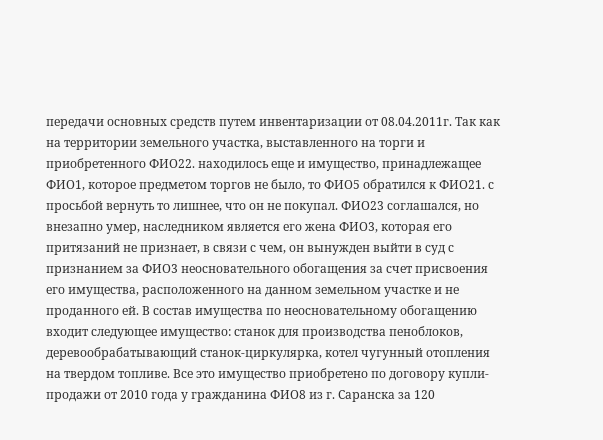передачи основных средств путем инвентаризации от 08.04.2011г. Так как на территории земельного участка, выставленного на торги и приобретенного ФИО22. находилось еще и имущество, принадлежащее ФИО1, которое предметом торгов не было, то ФИО5 обратился к ФИО21. с просьбой вернуть то лишнее, что он не покупал. ФИО23 соглашался, но внезапно умер, наследником является его жена ФИО3, которая его притязаний не признает, в связи с чем, он вынужден выйти в суд с признанием за ФИО3 неосновательного обогащения за счет присвоения его имущества, расположенного на данном земельном участке и не проданного ей. В состав имущества по неосновательному обогащению входит следующее имущество: станок для производства пеноблоков, деревообрабатывающий станок-циркулярка, котел чугунный отопления на твердом топливе. Все это имущество приобретено по договору купли-продажи от 2010 года у гражданина ФИО8 из г. Саранска за 120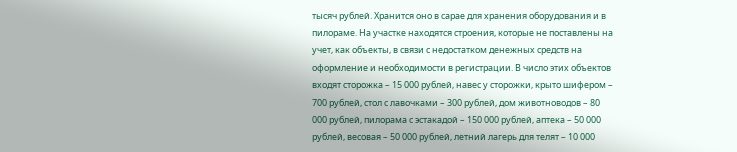тысяч рублей. Хранится оно в сарае для хранения оборудования и в пилораме. На участке находятся строения, которые не поставлены на учет, как объекты, в связи с недостатком денежных средств на оформление и необходимости в регистрации. В число этих объектов входят сторожка – 15 000 рублей, навес у сторожки, крыто шифером – 700 рублей, стол с лавочками – 300 рублей, дом животноводов – 80 000 рублей, пилорама с эстакадой – 150 000 рублей, аптека – 50 000 рублей, весовая – 50 000 рублей, летний лагерь для телят – 10 000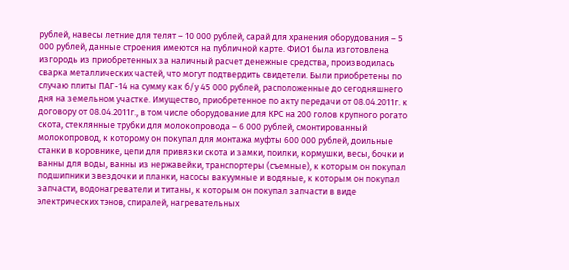рублей, навесы летние для телят – 10 000 рублей, сарай для хранения оборудования – 5 000 рублей, данные строения имеются на публичной карте. ФИО1 была изготовлена изгородь из приобретенных за наличный расчет денежные средства, производилась сварка металлических частей, что могут подтвердить свидетели. Были приобретены по случаю плиты ПАГ-14 на сумму как б/у 45 000 рублей, расположенные до сегодняшнего дня на земельном участке. Имущество, приобретенное по акту передачи от 08.04.2011г. к договору от 08.04.2011г., в том числе оборудование для КРС на 200 голов крупного рогато скота, стеклянные трубки для молокопровода – 6 000 рублей, смонтированный молокопровод, к которому он покупал для монтажа муфты 600 000 рублей, доильные станки в коровнике, цепи для привязки скота и замки, поилки, кормушки, весы, бочки и ванны для воды, ванны из нержавейки, транспортеры (съемные), к которым он покупал подшипники звездочки и планки, насосы вакуумные и водяные, к которым он покупал запчасти, водонагреватели и титаны, к которым он покупал запчасти в виде электрических тэнов, спиралей, нагревательных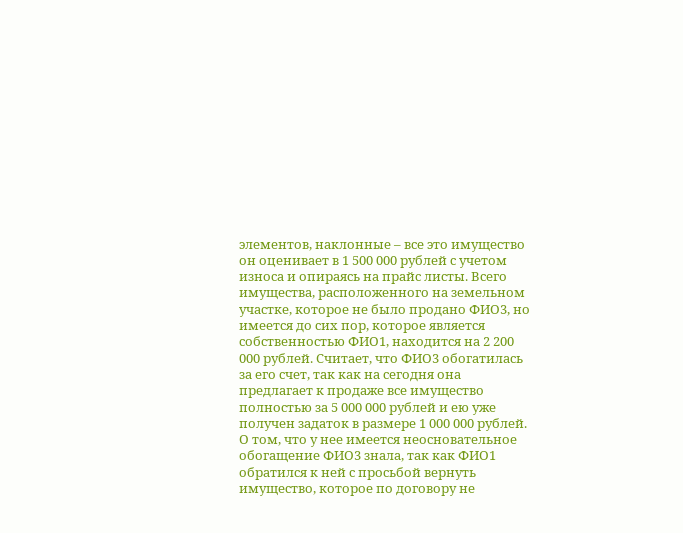элементов, наклонные – все это имущество он оценивает в 1 500 000 рублей с учетом износа и опираясь на прайс листы. Всего имущества, расположенного на земельном участке, которое не было продано ФИО3, но имеется до сих пор, которое является собственностью ФИО1, находится на 2 200 000 рублей. Считает, что ФИО3 обогатилась за его счет, так как на сегодня она предлагает к продаже все имущество полностью за 5 000 000 рублей и ею уже получен задаток в размере 1 000 000 рублей. О том, что у нее имеется неосновательное обогащение ФИО3 знала, так как ФИО1 обратился к ней с просьбой вернуть имущество, которое по договору не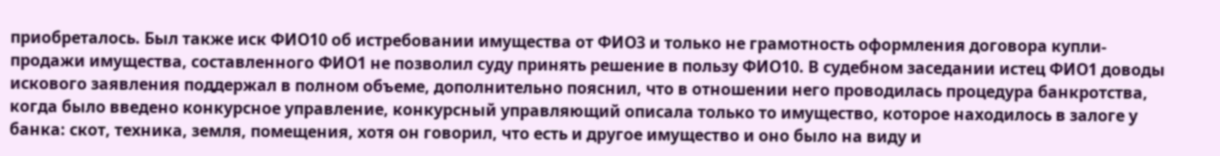приобреталось. Был также иск ФИО10 об истребовании имущества от ФИО3 и только не грамотность оформления договора купли-продажи имущества, составленного ФИО1 не позволил суду принять решение в пользу ФИО10. В судебном заседании истец ФИО1 доводы искового заявления поддержал в полном объеме, дополнительно пояснил, что в отношении него проводилась процедура банкротства, когда было введено конкурсное управление, конкурсный управляющий описала только то имущество, которое находилось в залоге у банка: скот, техника, земля, помещения, хотя он говорил, что есть и другое имущество и оно было на виду и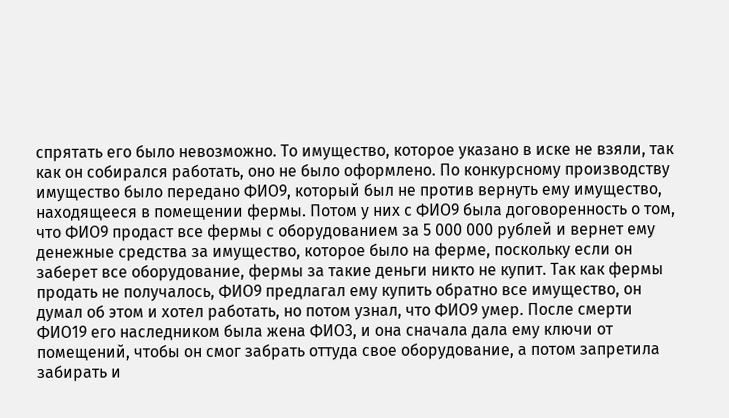спрятать его было невозможно. То имущество, которое указано в иске не взяли, так как он собирался работать, оно не было оформлено. По конкурсному производству имущество было передано ФИО9, который был не против вернуть ему имущество, находящееся в помещении фермы. Потом у них с ФИО9 была договоренность о том, что ФИО9 продаст все фермы с оборудованием за 5 000 000 рублей и вернет ему денежные средства за имущество, которое было на ферме, поскольку если он заберет все оборудование, фермы за такие деньги никто не купит. Так как фермы продать не получалось, ФИО9 предлагал ему купить обратно все имущество, он думал об этом и хотел работать, но потом узнал, что ФИО9 умер. После смерти ФИО19 его наследником была жена ФИО3, и она сначала дала ему ключи от помещений, чтобы он смог забрать оттуда свое оборудование, а потом запретила забирать и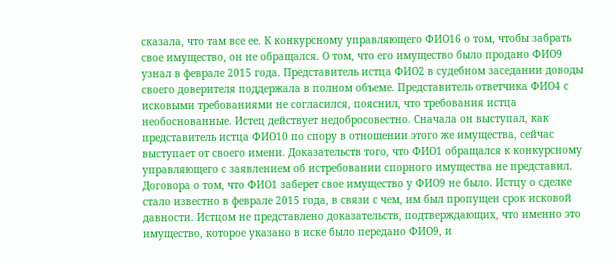сказала, что там все ее. К конкурсному управляющего ФИО16 о том, чтобы забрать свое имущество, он не обращался. О том, что его имущество было продано ФИО9 узнал в феврале 2015 года. Представитель истца ФИО2 в судебном заседании доводы своего доверителя поддержала в полном объеме. Представитель ответчика ФИО4 с исковыми требованиями не согласился, пояснил, что требования истца необоснованные. Истец действует недобросовестно. Сначала он выступал, как представитель истца ФИО10 по спору в отношении этого же имущества, сейчас выступает от своего имени. Доказательств того, что ФИО1 обращался к конкурсному управляющего с заявлением об истребовании спорного имущества не представил. Договора о том, что ФИО1 заберет свое имущество у ФИО9 не было. Истцу о сделке стало известно в феврале 2015 года, в связи с чем, им был пропущен срок исковой давности. Истцом не представлено доказательств, подтверждающих, что именно это имущество, которое указано в иске было передано ФИО9, и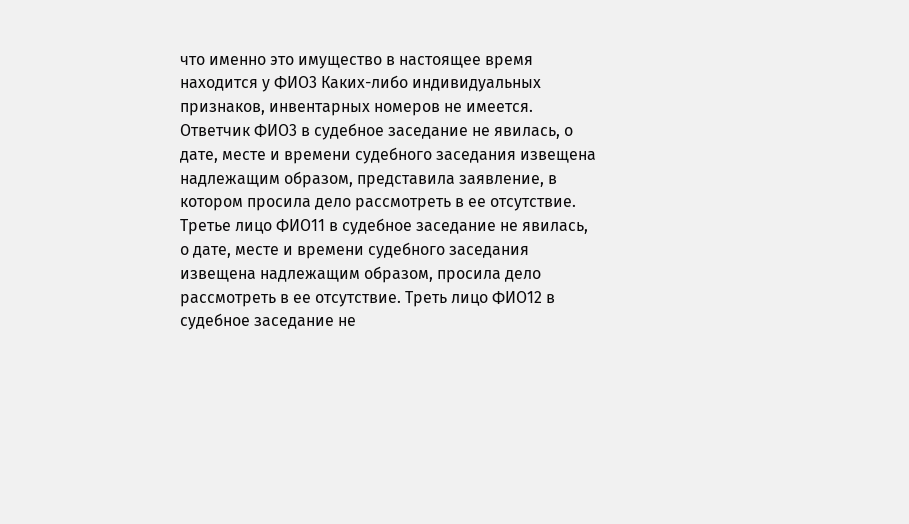что именно это имущество в настоящее время находится у ФИО3 Каких-либо индивидуальных признаков, инвентарных номеров не имеется. Ответчик ФИО3 в судебное заседание не явилась, о дате, месте и времени судебного заседания извещена надлежащим образом, представила заявление, в котором просила дело рассмотреть в ее отсутствие. Третье лицо ФИО11 в судебное заседание не явилась, о дате, месте и времени судебного заседания извещена надлежащим образом, просила дело рассмотреть в ее отсутствие. Треть лицо ФИО12 в судебное заседание не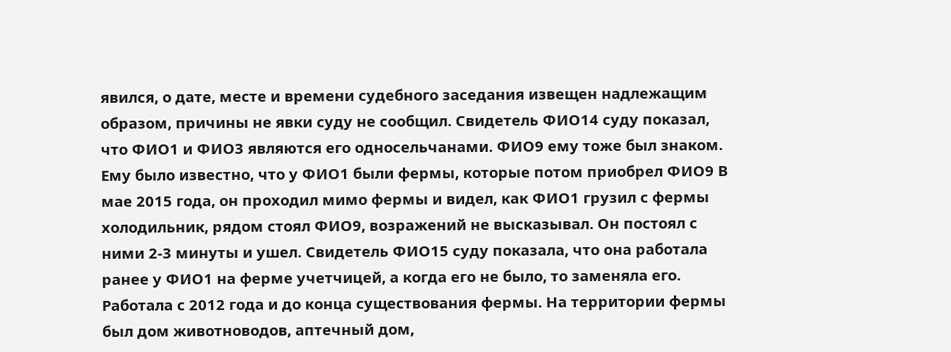явился, о дате, месте и времени судебного заседания извещен надлежащим образом, причины не явки суду не сообщил. Свидетель ФИО14 суду показал, что ФИО1 и ФИО3 являются его односельчанами. ФИО9 ему тоже был знаком. Ему было известно, что у ФИО1 были фермы, которые потом приобрел ФИО9 В мае 2015 года, он проходил мимо фермы и видел, как ФИО1 грузил с фермы холодильник, рядом стоял ФИО9, возражений не высказывал. Он постоял с ними 2-3 минуты и ушел. Свидетель ФИО15 суду показала, что она работала ранее у ФИО1 на ферме учетчицей, а когда его не было, то заменяла его. Работала с 2012 года и до конца существования фермы. На территории фермы был дом животноводов, аптечный дом,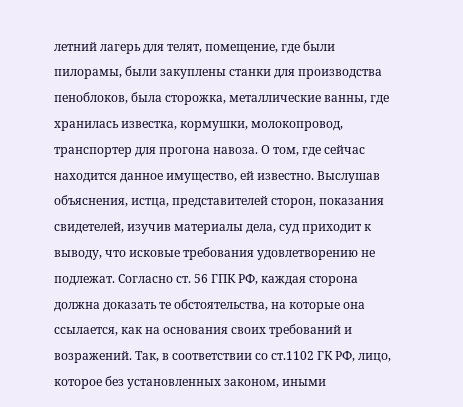летний лагерь для телят, помещение, где были пилорамы, были закуплены станки для производства пеноблоков, была сторожка, металлические ванны, где хранилась известка, кормушки, молокопровод, транспортер для прогона навоза. О том, где сейчас находится данное имущество, ей известно. Выслушав объяснения, истца, представителей сторон, показания свидетелей, изучив материалы дела, суд приходит к выводу, что исковые требования удовлетворению не подлежат. Согласно ст. 56 ГПК РФ, каждая сторона должна доказать те обстоятельства, на которые она ссылается, как на основания своих требований и возражений. Так, в соответствии со ст.1102 ГК РФ, лицо, которое без установленных законом, иными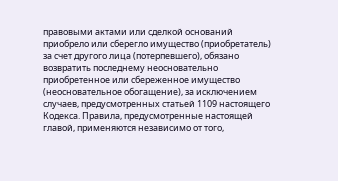правовыми актами или сделкой оснований приобрело или сберегло имущество (приобретатель) за счет другого лица (потерпевшего), обязано возвратить последнему неосновательно приобретенное или сбереженное имущество (неосновательное обогащение), за исключением случаев, предусмотренных статьей 1109 настоящего Кодекса. Правила, предусмотренные настоящей главой, применяются независимо от того,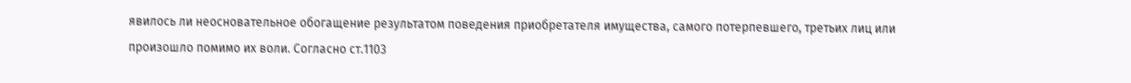явилось ли неосновательное обогащение результатом поведения приобретателя имущества, самого потерпевшего, третьих лиц или произошло помимо их воли. Согласно ст.1103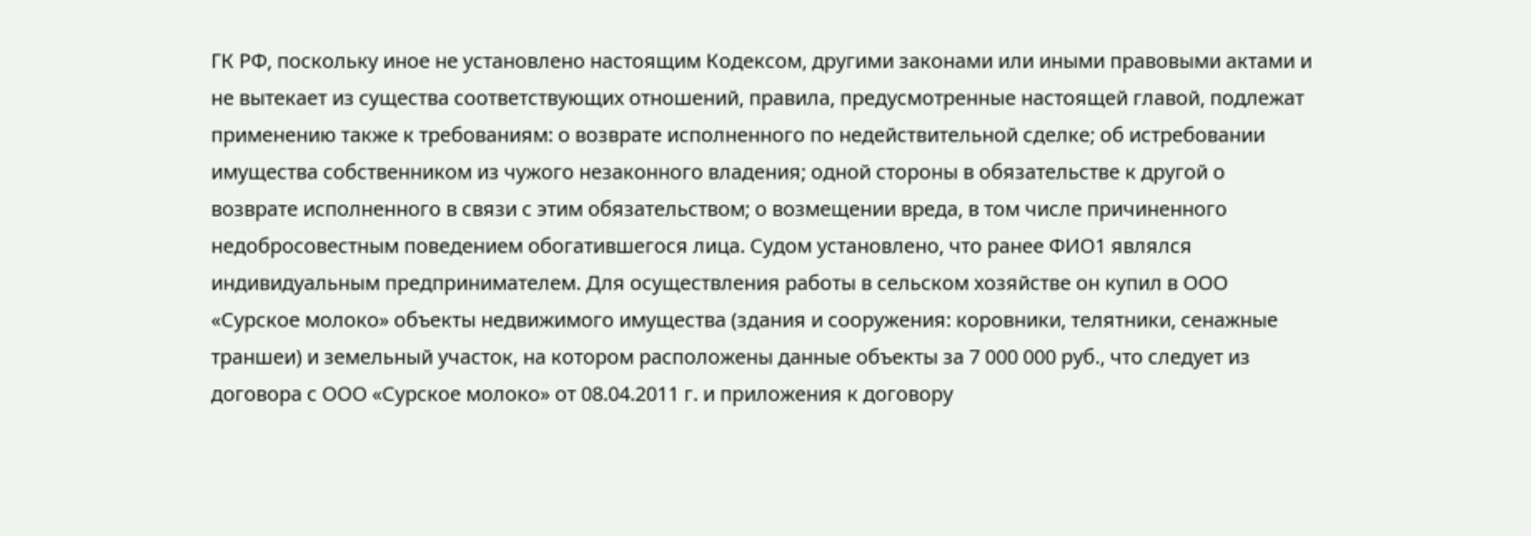ГК РФ, поскольку иное не установлено настоящим Кодексом, другими законами или иными правовыми актами и не вытекает из существа соответствующих отношений, правила, предусмотренные настоящей главой, подлежат применению также к требованиям: о возврате исполненного по недействительной сделке; об истребовании имущества собственником из чужого незаконного владения; одной стороны в обязательстве к другой о возврате исполненного в связи с этим обязательством; о возмещении вреда, в том числе причиненного недобросовестным поведением обогатившегося лица. Судом установлено, что ранее ФИО1 являлся индивидуальным предпринимателем. Для осуществления работы в сельском хозяйстве он купил в ООО «Сурское молоко» объекты недвижимого имущества (здания и сооружения: коровники, телятники, сенажные траншеи) и земельный участок, на котором расположены данные объекты за 7 000 000 руб., что следует из договора с ООО «Сурское молоко» от 08.04.2011 г. и приложения к договору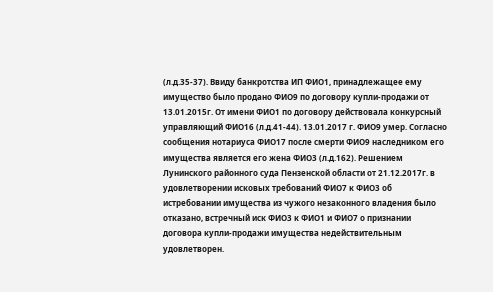(л.д.35-37). Ввиду банкротства ИП ФИО1, принадлежащее ему имущество было продано ФИО9 по договору купли-продажи от 13.01.2015г. От имени ФИО1 по договору действовала конкурсный управляющий ФИО16 (л.д.41-44). 13.01.2017 г. ФИО9 умер. Согласно сообщения нотариуса ФИО17 после смерти ФИО9 наследником его имущества является его жена ФИО3 (л.д.162). Решением Лунинского районного суда Пензенской области от 21.12.2017г. в удовлетворении исковых требований ФИО7 к ФИО3 об истребовании имущества из чужого незаконного владения было отказано, встречный иск ФИО3 к ФИО1 и ФИО7 о признании договора купли-продажи имущества недействительным удовлетворен.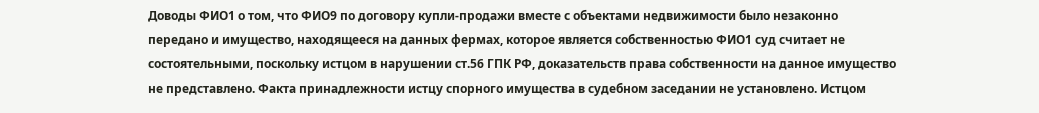Доводы ФИО1 о том, что ФИО9 по договору купли-продажи вместе с объектами недвижимости было незаконно передано и имущество, находящееся на данных фермах, которое является собственностью ФИО1 суд считает не состоятельными, поскольку истцом в нарушении ст.56 ГПК РФ, доказательств права собственности на данное имущество не представлено. Факта принадлежности истцу спорного имущества в судебном заседании не установлено. Истцом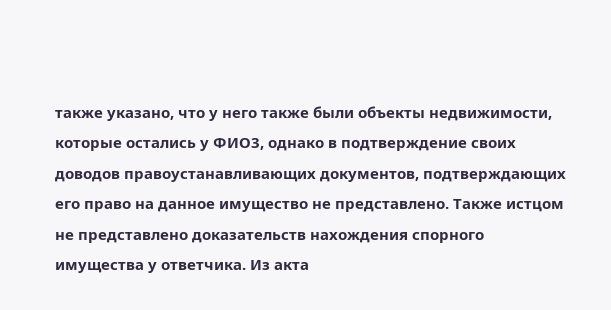также указано, что у него также были объекты недвижимости, которые остались у ФИО3, однако в подтверждение своих доводов правоустанавливающих документов, подтверждающих его право на данное имущество не представлено. Также истцом не представлено доказательств нахождения спорного имущества у ответчика. Из акта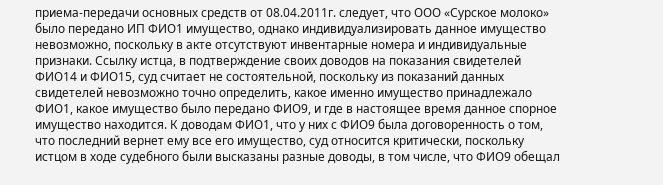приема-передачи основных средств от 08.04.2011г. следует, что ООО «Сурское молоко» было передано ИП ФИО1 имущество, однако индивидуализировать данное имущество невозможно, поскольку в акте отсутствуют инвентарные номера и индивидуальные признаки. Ссылку истца, в подтверждение своих доводов на показания свидетелей ФИО14 и ФИО15, суд считает не состоятельной, поскольку из показаний данных свидетелей невозможно точно определить, какое именно имущество принадлежало ФИО1, какое имущество было передано ФИО9, и где в настоящее время данное спорное имущество находится. К доводам ФИО1, что у них с ФИО9 была договоренность о том, что последний вернет ему все его имущество, суд относится критически, поскольку истцом в ходе судебного были высказаны разные доводы, в том числе, что ФИО9 обещал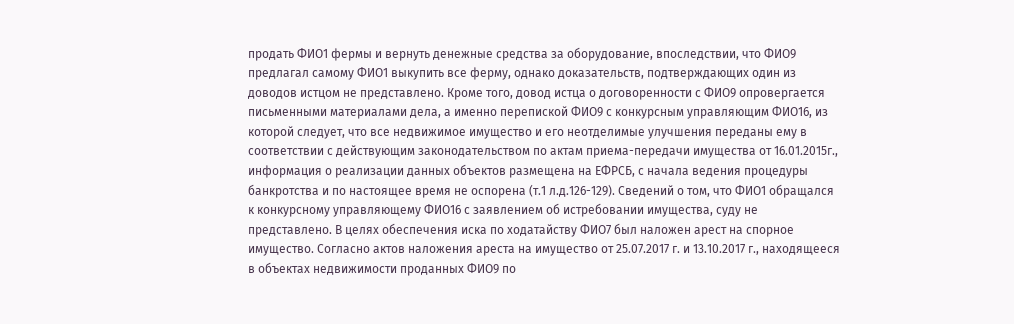продать ФИО1 фермы и вернуть денежные средства за оборудование, впоследствии, что ФИО9 предлагал самому ФИО1 выкупить все ферму, однако доказательств, подтверждающих один из доводов истцом не представлено. Кроме того, довод истца о договоренности с ФИО9 опровергается письменными материалами дела, а именно перепиской ФИО9 с конкурсным управляющим ФИО16, из которой следует, что все недвижимое имущество и его неотделимые улучшения переданы ему в соответствии с действующим законодательством по актам приема-передачи имущества от 16.01.2015г., информация о реализации данных объектов размещена на ЕФРСБ, с начала ведения процедуры банкротства и по настоящее время не оспорена (т.1 л.д.126-129). Сведений о том, что ФИО1 обращался к конкурсному управляющему ФИО16 с заявлением об истребовании имущества, суду не представлено. В целях обеспечения иска по ходатайству ФИО7 был наложен арест на спорное имущество. Согласно актов наложения ареста на имущество от 25.07.2017 г. и 13.10.2017 г., находящееся в объектах недвижимости проданных ФИО9 по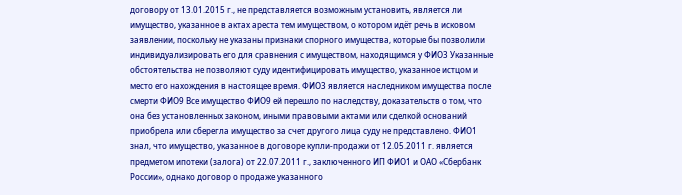договору от 13.01.2015 г., не представляется возможным установить, является ли имущество, указанное в актах ареста тем имуществом, о котором идёт речь в исковом заявлении, поскольку не указаны признаки спорного имущества, которые бы позволили индивидуализировать его для сравнения с имуществом, находящимся у ФИО3 Указанные обстоятельства не позволяют суду идентифицировать имущество, указанное истцом и место его нахождения в настоящее время. ФИО3 является наследником имущества после смерти ФИО9 Все имущество ФИО9 ей перешло по наследству, доказательств о том, что она без установленных законом, иными правовыми актами или сделкой оснований приобрела или сберегла имущество за счет другого лица суду не представлено. ФИО1 знал, что имущество, указанное в договоре купли-продажи от 12.05.2011 г. является предметом ипотеки (залога) от 22.07.2011 г., заключенного ИП ФИО1 и ОАО «Сбербанк России», однако договор о продаже указанного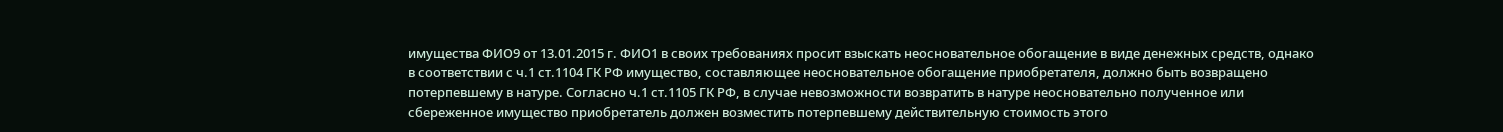имущества ФИО9 от 13.01.2015 г. ФИО1 в своих требованиях просит взыскать неосновательное обогащение в виде денежных средств, однако в соответствии с ч.1 ст.1104 ГК РФ имущество, составляющее неосновательное обогащение приобретателя, должно быть возвращено потерпевшему в натуре. Согласно ч.1 ст.1105 ГК РФ, в случае невозможности возвратить в натуре неосновательно полученное или сбереженное имущество приобретатель должен возместить потерпевшему действительную стоимость этого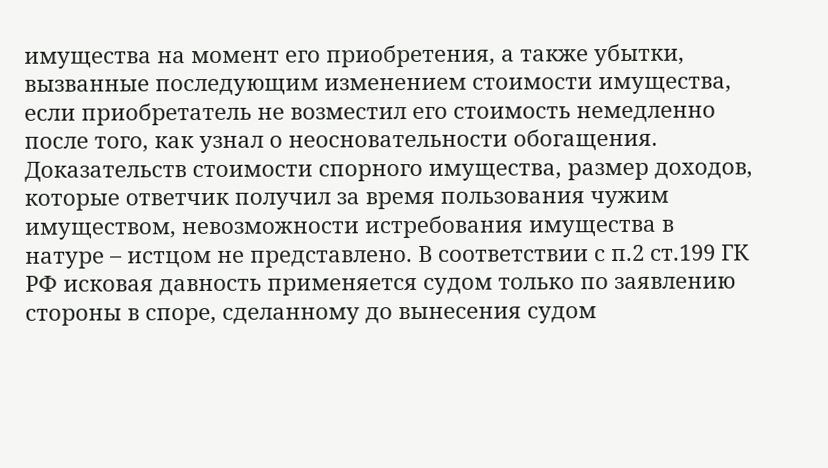имущества на момент его приобретения, а также убытки, вызванные последующим изменением стоимости имущества, если приобретатель не возместил его стоимость немедленно после того, как узнал о неосновательности обогащения. Доказательств стоимости спорного имущества, размер доходов, которые ответчик получил за время пользования чужим имуществом, невозможности истребования имущества в натуре – истцом не представлено. В соответствии с п.2 ст.199 ГК РФ исковая давность применяется судом только по заявлению стороны в споре, сделанному до вынесения судом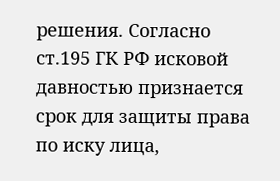решения. Согласно ст.195 ГК РФ исковой давностью признается срок для защиты права по иску лица,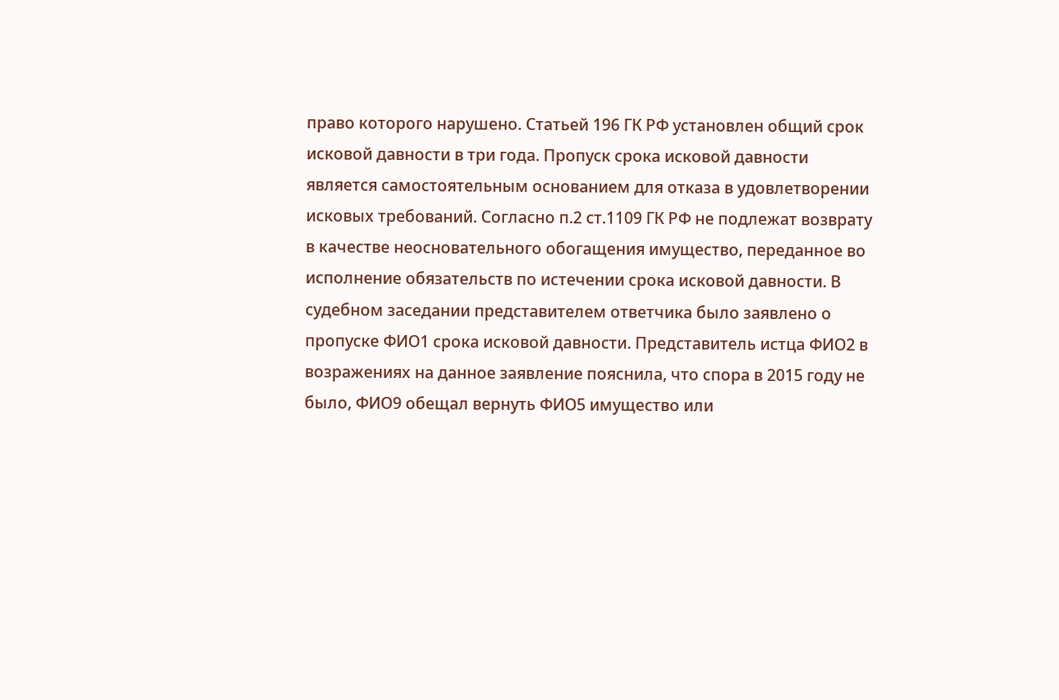право которого нарушено. Статьей 196 ГК РФ установлен общий срок исковой давности в три года. Пропуск срока исковой давности является самостоятельным основанием для отказа в удовлетворении исковых требований. Согласно п.2 ст.1109 ГК РФ не подлежат возврату в качестве неосновательного обогащения имущество, переданное во исполнение обязательств по истечении срока исковой давности. В судебном заседании представителем ответчика было заявлено о пропуске ФИО1 срока исковой давности. Представитель истца ФИО2 в возражениях на данное заявление пояснила, что спора в 2015 году не было, ФИО9 обещал вернуть ФИО5 имущество или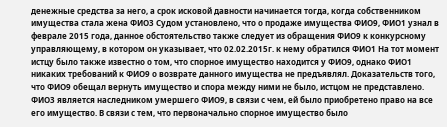денежные средства за него, а срок исковой давности начинается тогда, когда собственником имущества стала жена ФИО3 Судом установлено, что о продаже имущества ФИО9, ФИО1 узнал в феврале 2015 года, данное обстоятельство также следует из обращения ФИО9 к конкурсному управляющему, в котором он указывает, что 02.02.2015г. к нему обратился ФИО1 На тот момент истцу было также известно о том, что спорное имущество находится у ФИО9, однако ФИО1 никаких требований к ФИО9 о возврате данного имущества не предъявлял. Доказательств того, что ФИО9 обещал вернуть имущество и спора между ними не было, истцом не представлено. ФИО3 является наследником умершего ФИО9, в связи с чем, ей было приобретено право на все его имущество. В связи с тем, что первоначально спорное имущество было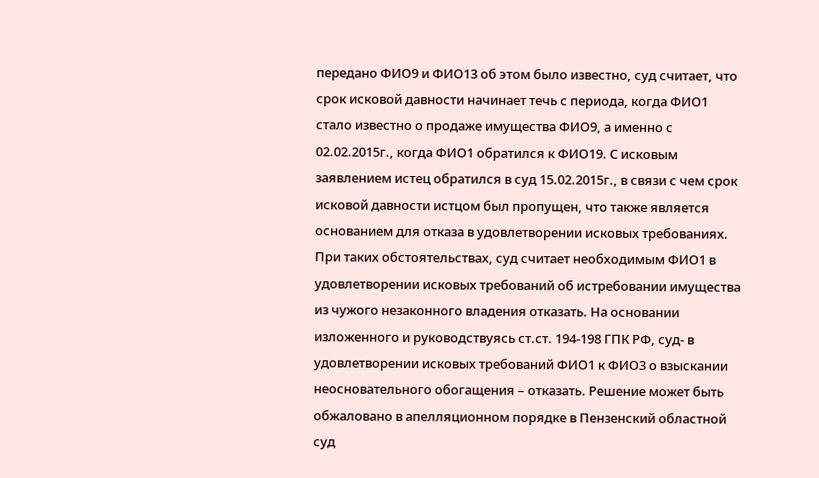передано ФИО9 и ФИО13 об этом было известно, суд считает, что срок исковой давности начинает течь с периода, когда ФИО1 стало известно о продаже имущества ФИО9, а именно с 02.02.2015г., когда ФИО1 обратился к ФИО19. С исковым заявлением истец обратился в суд 15.02.2015г., в связи с чем срок исковой давности истцом был пропущен, что также является основанием для отказа в удовлетворении исковых требованиях. При таких обстоятельствах, суд считает необходимым ФИО1 в удовлетворении исковых требований об истребовании имущества из чужого незаконного владения отказать. На основании изложенного и руководствуясь ст.ст. 194-198 ГПК РФ, суд- в удовлетворении исковых требований ФИО1 к ФИО3 о взыскании неосновательного обогащения – отказать. Решение может быть обжаловано в апелляционном порядке в Пензенский областной суд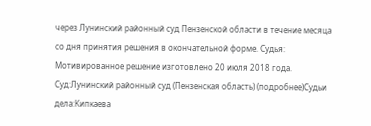через Лунинский районный суд Пензенской области в течение месяца со дня принятия решения в окончательной форме. Судья: Мотивированное решение изготовлено 20 июля 2018 года. Суд:Лунинский районный суд (Пензенская область) (подробнее)Судьи дела:Кипкаева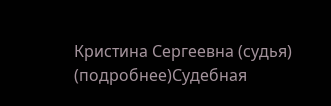Кристина Сергеевна (судья) (подробнее)Судебная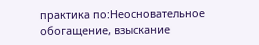практика по:Неосновательное обогащение, взыскание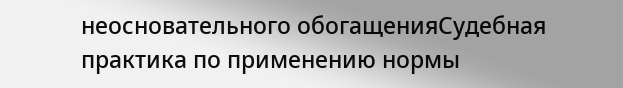неосновательного обогащенияСудебная практика по применению нормы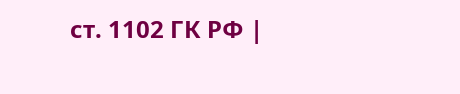ст. 1102 ГК РФ |